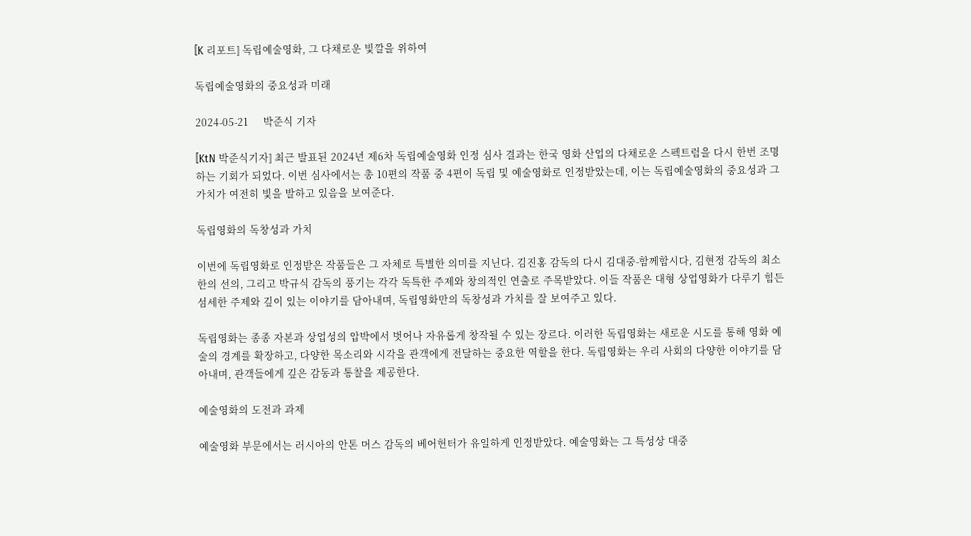[K 리포트] 독립예술영화, 그 다채로운 빛깔을 위하여

독립예술영화의 중요성과 미래

2024-05-21     박준식 기자

[KtN 박준식기자] 최근 발표된 2024년 제6차 독립예술영화 인정 심사 결과는 한국 영화 산업의 다채로운 스펙트럼을 다시 한번 조명하는 기회가 되었다. 이번 심사에서는 총 10편의 작품 중 4편이 독립 및 예술영화로 인정받았는데, 이는 독립예술영화의 중요성과 그 가치가 여전히 빛을 발하고 있음을 보여준다.

독립영화의 독창성과 가치

이번에 독립영화로 인정받은 작품들은 그 자체로 특별한 의미를 지닌다. 김진홍 감독의 다시 김대중-함께합시다, 김현정 감독의 최소한의 선의, 그리고 박규식 감독의 풍기는 각각 독특한 주제와 창의적인 연출로 주목받았다. 이들 작품은 대형 상업영화가 다루기 힘든 섬세한 주제와 깊이 있는 이야기를 담아내며, 독립영화만의 독창성과 가치를 잘 보여주고 있다.

독립영화는 종종 자본과 상업성의 압박에서 벗어나 자유롭게 창작될 수 있는 장르다. 이러한 독립영화는 새로운 시도를 통해 영화 예술의 경계를 확장하고, 다양한 목소리와 시각을 관객에게 전달하는 중요한 역할을 한다. 독립영화는 우리 사회의 다양한 이야기를 담아내며, 관객들에게 깊은 감동과 통찰을 제공한다.

예술영화의 도전과 과제

예술영화 부문에서는 러시아의 안톤 머스 감독의 베어헌터가 유일하게 인정받았다. 예술영화는 그 특성상 대중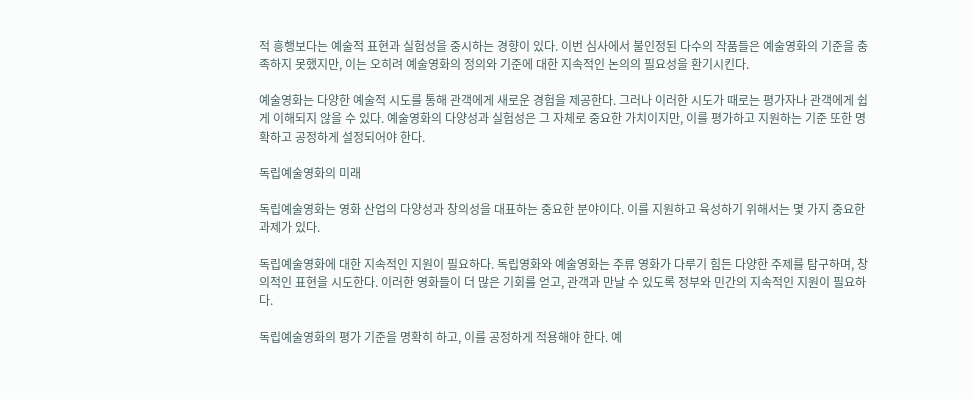적 흥행보다는 예술적 표현과 실험성을 중시하는 경향이 있다. 이번 심사에서 불인정된 다수의 작품들은 예술영화의 기준을 충족하지 못했지만, 이는 오히려 예술영화의 정의와 기준에 대한 지속적인 논의의 필요성을 환기시킨다.

예술영화는 다양한 예술적 시도를 통해 관객에게 새로운 경험을 제공한다. 그러나 이러한 시도가 때로는 평가자나 관객에게 쉽게 이해되지 않을 수 있다. 예술영화의 다양성과 실험성은 그 자체로 중요한 가치이지만, 이를 평가하고 지원하는 기준 또한 명확하고 공정하게 설정되어야 한다.

독립예술영화의 미래

독립예술영화는 영화 산업의 다양성과 창의성을 대표하는 중요한 분야이다. 이를 지원하고 육성하기 위해서는 몇 가지 중요한 과제가 있다.

독립예술영화에 대한 지속적인 지원이 필요하다. 독립영화와 예술영화는 주류 영화가 다루기 힘든 다양한 주제를 탐구하며, 창의적인 표현을 시도한다. 이러한 영화들이 더 많은 기회를 얻고, 관객과 만날 수 있도록 정부와 민간의 지속적인 지원이 필요하다.

독립예술영화의 평가 기준을 명확히 하고, 이를 공정하게 적용해야 한다. 예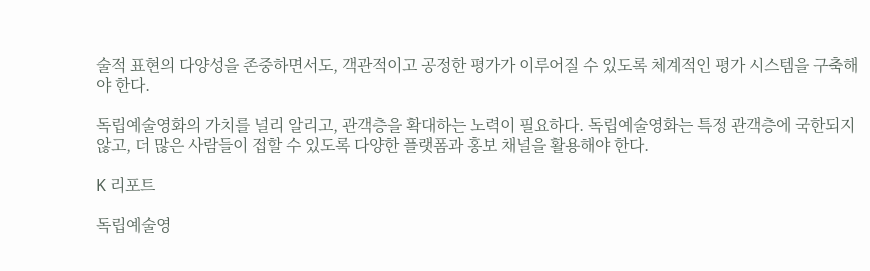술적 표현의 다양성을 존중하면서도, 객관적이고 공정한 평가가 이루어질 수 있도록 체계적인 평가 시스템을 구축해야 한다.

독립예술영화의 가치를 널리 알리고, 관객층을 확대하는 노력이 필요하다. 독립예술영화는 특정 관객층에 국한되지 않고, 더 많은 사람들이 접할 수 있도록 다양한 플랫폼과 홍보 채널을 활용해야 한다.

K 리포트

독립예술영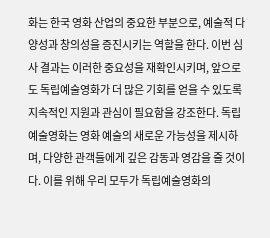화는 한국 영화 산업의 중요한 부분으로, 예술적 다양성과 창의성을 증진시키는 역할을 한다. 이번 심사 결과는 이러한 중요성을 재확인시키며, 앞으로도 독립예술영화가 더 많은 기회를 얻을 수 있도록 지속적인 지원과 관심이 필요함을 강조한다. 독립예술영화는 영화 예술의 새로운 가능성을 제시하며, 다양한 관객들에게 깊은 감동과 영감을 줄 것이다. 이를 위해 우리 모두가 독립예술영화의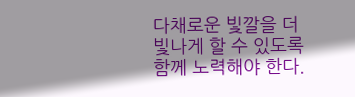다채로운 빛깔을 더 빛나게 할 수 있도록 함께 노력해야 한다.